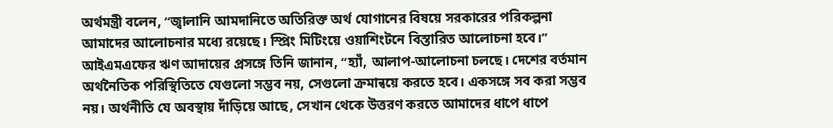অর্থমন্ত্রী বলেন, “জ্বালানি আমদানিতে অতিরিক্ত অর্থ যোগানের বিষয়ে সরকারের পরিকল্পনা আমাদের আলোচনার মধ্যে রয়েছে। স্প্রিং মিটিংয়ে ওয়াশিংটনে বিস্তারিত আলোচনা হবে।”
আইএমএফের ঋণ আদায়ের প্রসঙ্গে তিনি জানান, “হ্যাঁ, আলাপ-আলোচনা চলছে। দেশের বর্তমান অর্থনৈতিক পরিস্থিতিতে যেগুলো সম্ভব নয়, সেগুলো ক্রমান্বয়ে করতে হবে। একসঙ্গে সব করা সম্ভব নয়। অর্থনীতি যে অবস্থায় দাঁড়িয়ে আছে, সেখান থেকে উত্তরণ করতে আমাদের ধাপে ধাপে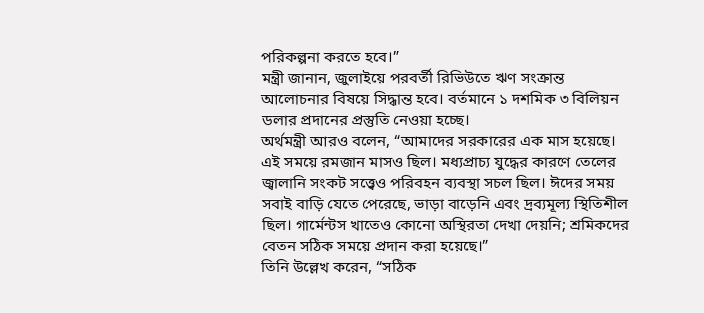পরিকল্পনা করতে হবে।”
মন্ত্রী জানান, জুলাইয়ে পরবর্তী রিভিউতে ঋণ সংক্রান্ত আলোচনার বিষয়ে সিদ্ধান্ত হবে। বর্তমানে ১ দশমিক ৩ বিলিয়ন ডলার প্রদানের প্রস্তুতি নেওয়া হচ্ছে।
অর্থমন্ত্রী আরও বলেন, “আমাদের সরকারের এক মাস হয়েছে। এই সময়ে রমজান মাসও ছিল। মধ্যপ্রাচ্য যুদ্ধের কারণে তেলের জ্বালানি সংকট সত্ত্বেও পরিবহন ব্যবস্থা সচল ছিল। ঈদের সময় সবাই বাড়ি যেতে পেরেছে, ভাড়া বাড়েনি এবং দ্রব্যমূল্য স্থিতিশীল ছিল। গার্মেন্টস খাতেও কোনো অস্থিরতা দেখা দেয়নি; শ্রমিকদের বেতন সঠিক সময়ে প্রদান করা হয়েছে।”
তিনি উল্লেখ করেন, “সঠিক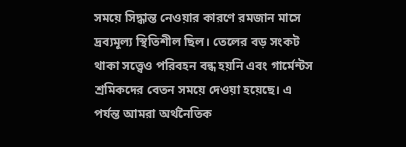সময়ে সিদ্ধান্ত নেওয়ার কারণে রমজান মাসে দ্রব্যমূল্য স্থিতিশীল ছিল। তেলের বড় সংকট থাকা সত্ত্বেও পরিবহন বন্ধ হয়নি এবং গার্মেন্টস শ্রমিকদের বেতন সময়ে দেওয়া হয়েছে। এ পর্যন্ত আমরা অর্থনৈতিক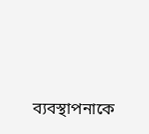ব্যবস্থাপনাকে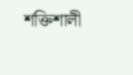শক্তিশালী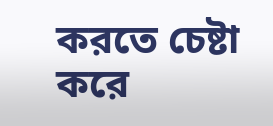করতে চেষ্টা করে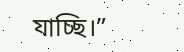যাচ্ছি।”